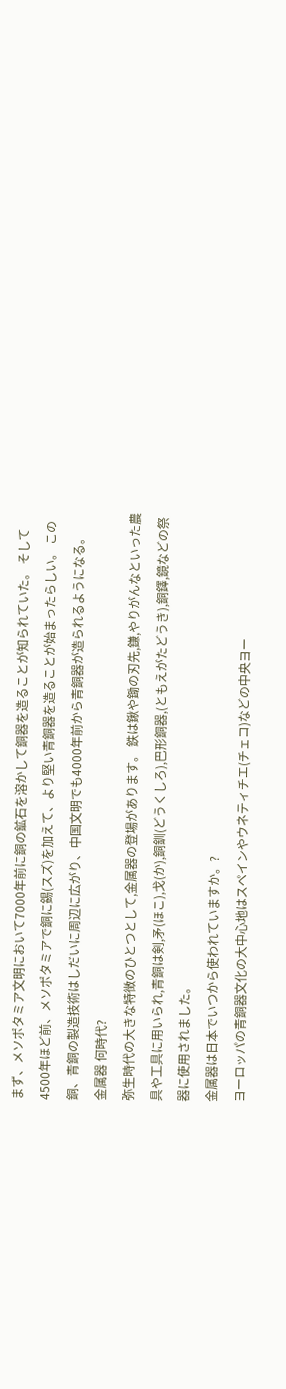まず、メソポタミア文明において7000年前に銅の鉱石を溶かして銅器を造ることが知られていた。 そして4500年ほど前、メソポタミアで銅に錫(スズ)を加えて、より堅い青銅器を造ることが始まったらしい。 この銅、青銅の製造技術はしだいに周辺に広がり、中国文明でも4000年前から青銅器が造られるようになる。
金属器 何時代?
弥生時代の大きな特徴のひとつとして,金属器の登場があります。 鉄は鍬や鋤の刃先,鎌,やりがんなといった農具や工具に用いられ,青銅は剣,矛(ほこ),戈(か),銅釧(どうくしろ),巴形銅器,(ともえがたどうき),銅鐸,鏡などの祭器に使用されました。
金属器は日本でいつから使われていますか。?
ヨーロッパの青銅器文化の大中心地はスペインやウネティチエ(チェコ)などの中央ヨー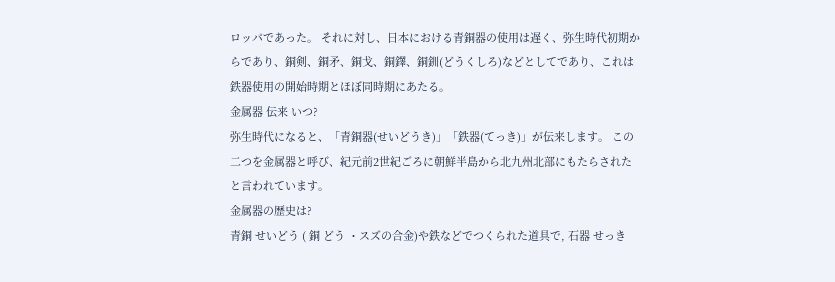ロッパであった。 それに対し、日本における青銅器の使用は遅く、弥生時代初期からであり、銅剣、銅矛、銅戈、銅鐸、銅釧(どうくしろ)などとしてであり、これは鉄器使用の開始時期とほぼ同時期にあたる。
金属器 伝来 いつ?
弥生時代になると、「青銅器(せいどうき)」「鉄器(てっき)」が伝来します。 この二つを金属器と呼び、紀元前2世紀ごろに朝鮮半島から北九州北部にもたらされたと言われています。
金属器の歴史は?
青銅 せいどう ( 銅 どう ・スズの合金)や鉄などでつくられた道具で, 石器 せっき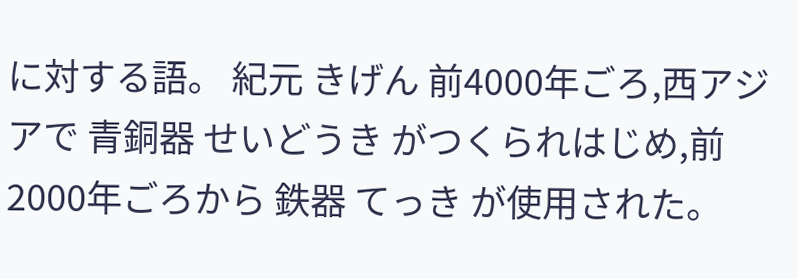に対する語。 紀元 きげん 前4000年ごろ,西アジアで 青銅器 せいどうき がつくられはじめ,前2000年ごろから 鉄器 てっき が使用された。